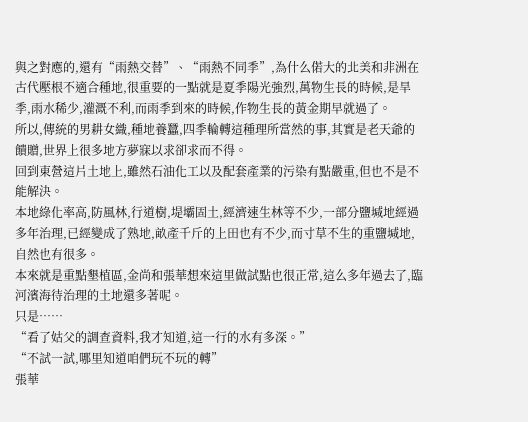與之對應的,還有“雨熱交替”、“雨熱不同季”,為什么偌大的北美和非洲在古代壓根不適合種地,很重要的一點就是夏季陽光強烈,萬物生長的時候,是旱季,雨水稀少,灌溉不利,而雨季到來的時候,作物生長的黃金期早就過了。
所以,傳統的男耕女織,種地養蠶,四季輪轉這種理所當然的事,其實是老天爺的饋贈,世界上很多地方夢寐以求卻求而不得。
回到東營這片土地上,雖然石油化工以及配套產業的污染有點嚴重,但也不是不能解決。
本地綠化率高,防風林,行道樹,堤壩固土,經濟速生林等不少,一部分鹽堿地經過多年治理,已經變成了熟地,畝產千斤的上田也有不少,而寸草不生的重鹽堿地,自然也有很多。
本來就是重點墾植區,金尚和張華想來這里做試點也很正常,這么多年過去了,臨河濱海待治理的土地還多著呢。
只是……
“看了姑父的調查資料,我才知道,這一行的水有多深。”
“不試一試,哪里知道咱們玩不玩的轉”
張華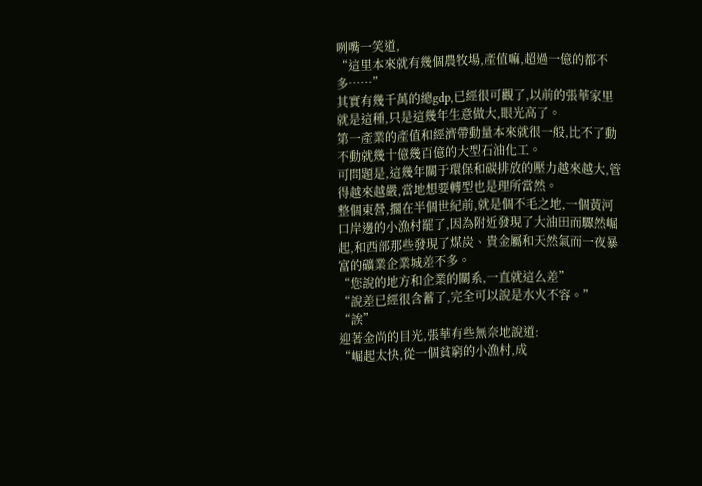咧嘴一笑道,
“這里本來就有幾個農牧場,產值嘛,超過一億的都不多……”
其實有幾千萬的總gdp,已經很可觀了,以前的張華家里就是這種,只是這幾年生意做大,眼光高了。
第一產業的產值和經濟帶動量本來就很一般,比不了動不動就幾十億幾百億的大型石油化工。
可問題是,這幾年關于環保和碳排放的壓力越來越大,管得越來越嚴,當地想要轉型也是理所當然。
整個東營,擱在半個世紀前,就是個不毛之地,一個黃河口岸邊的小漁村罷了,因為附近發現了大油田而驟然崛起,和西部那些發現了煤炭、貴金屬和天然氣而一夜暴富的礦業企業城差不多。
“您說的地方和企業的關系,一直就這么差”
“說差已經很含蓄了,完全可以說是水火不容。”
“誒”
迎著金尚的目光,張華有些無奈地說道:
“崛起太快,從一個貧窮的小漁村,成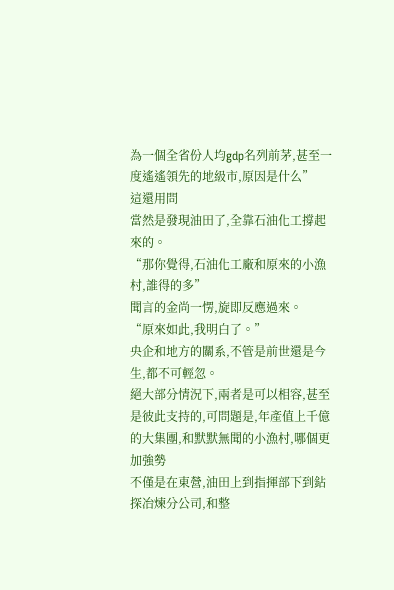為一個全省份人均gdp名列前茅,甚至一度遙遙領先的地級市,原因是什么”
這還用問
當然是發現油田了,全靠石油化工撐起來的。
“那你覺得,石油化工廠和原來的小漁村,誰得的多”
聞言的金尚一愣,旋即反應過來。
“原來如此,我明白了。”
央企和地方的關系,不管是前世還是今生,都不可輕忽。
絕大部分情況下,兩者是可以相容,甚至是彼此支持的,可問題是,年產值上千億的大集團,和默默無聞的小漁村,哪個更加強勢
不僅是在東營,油田上到指揮部下到鉆探冶煉分公司,和整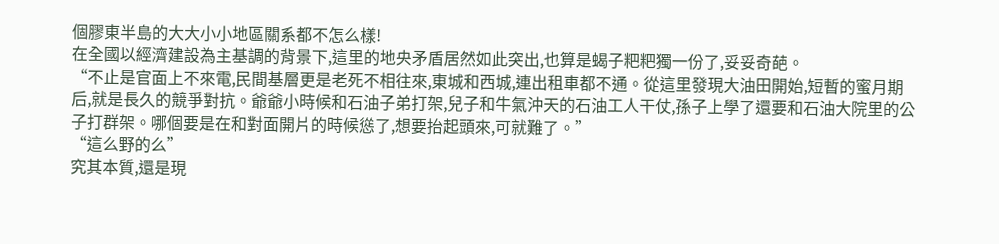個膠東半島的大大小小地區關系都不怎么樣!
在全國以經濟建設為主基調的背景下,這里的地央矛盾居然如此突出,也算是蝎子粑粑獨一份了,妥妥奇葩。
“不止是官面上不來電,民間基層更是老死不相往來,東城和西城,連出租車都不通。從這里發現大油田開始,短暫的蜜月期后,就是長久的競爭對抗。爺爺小時候和石油子弟打架,兒子和牛氣沖天的石油工人干仗,孫子上學了還要和石油大院里的公子打群架。哪個要是在和對面開片的時候慫了,想要抬起頭來,可就難了。”
“這么野的么”
究其本質,還是現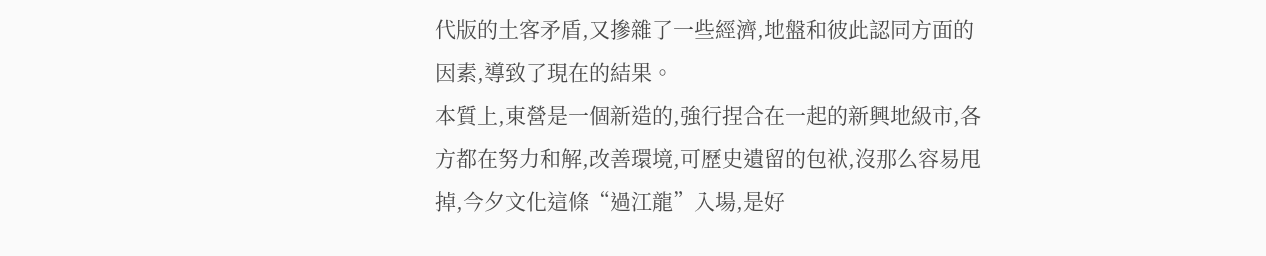代版的土客矛盾,又摻雜了一些經濟,地盤和彼此認同方面的因素,導致了現在的結果。
本質上,東營是一個新造的,強行捏合在一起的新興地級市,各方都在努力和解,改善環境,可歷史遺留的包袱,沒那么容易甩掉,今夕文化這條“過江龍”入場,是好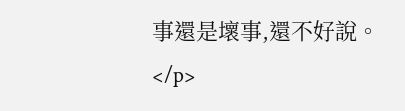事還是壞事,還不好說。</p>